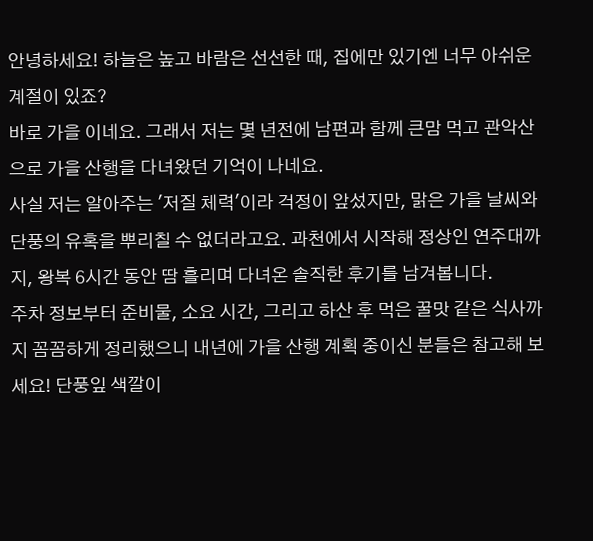안녕하세요! 하늘은 높고 바람은 선선한 때, 집에만 있기엔 너무 아쉬운 계절이 있죠?
바로 가을 이네요. 그래서 저는 몇 년전에 남편과 함께 큰맘 먹고 관악산으로 가을 산행을 다녀왔던 기억이 나네요.
사실 저는 알아주는 '저질 체력'이라 걱정이 앞섰지만, 맑은 가을 날씨와 단풍의 유혹을 뿌리칠 수 없더라고요. 과천에서 시작해 정상인 연주대까지, 왕복 6시간 동안 땀 흘리며 다녀온 솔직한 후기를 남겨봅니다.
주차 정보부터 준비물, 소요 시간, 그리고 하산 후 먹은 꿀맛 같은 식사까지 꼼꼼하게 정리했으니 내년에 가을 산행 계획 중이신 분들은 참고해 보세요! 단풍잎 색깔이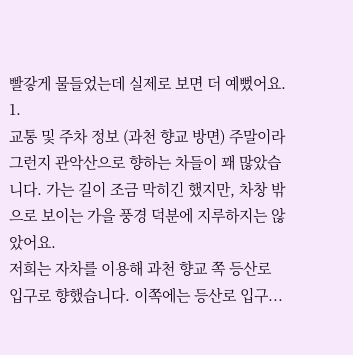빨갛게 물들었는데 실제로 보면 더 예뻤어요. 1.
교통 및 주차 정보 (과천 향교 방면) 주말이라 그런지 관악산으로 향하는 차들이 꽤 많았습니다. 가는 길이 조금 막히긴 했지만, 차창 밖으로 보이는 가을 풍경 덕분에 지루하지는 않았어요.
저희는 자차를 이용해 과천 향교 쪽 등산로 입구로 향했습니다. 이쪽에는 등산로 입구...